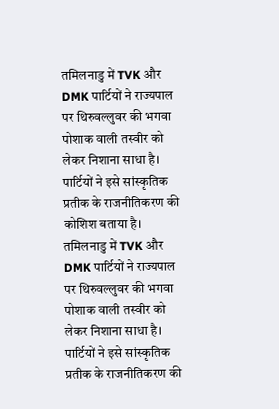तमिलनाडु में TVK और DMK पार्टियों ने राज्यपाल पर थिरुवल्लुवर की भगवा पोशाक वाली तस्वीर को लेकर निशाना साधा है।
पार्टियों ने इसे सांस्कृतिक प्रतीक के राजनीतिकरण की कोशिश बताया है।
तमिलनाडु में TVK और DMK पार्टियों ने राज्यपाल पर थिरुवल्लुवर की भगवा पोशाक वाली तस्वीर को लेकर निशाना साधा है।
पार्टियों ने इसे सांस्कृतिक प्रतीक के राजनीतिकरण की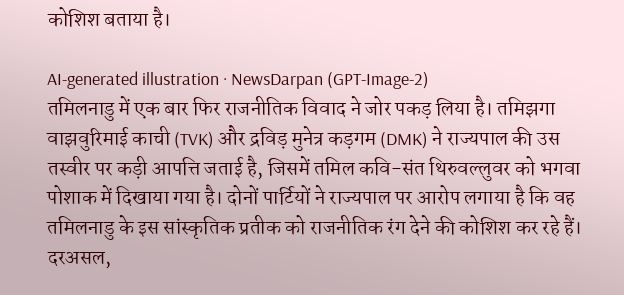कोशिश बताया है।

AI-generated illustration · NewsDarpan (GPT-Image-2)
तमिलनाडु में एक बार फिर राजनीतिक विवाद ने जोर पकड़ लिया है। तमिझगा वाझवुरिमाई काची (TVK) और द्रविड़ मुनेत्र कड़गम (DMK) ने राज्यपाल की उस तस्वीर पर कड़ी आपत्ति जताई है, जिसमें तमिल कवि-संत थिरुवल्लुवर को भगवा पोशाक में दिखाया गया है। दोनों पार्टियों ने राज्यपाल पर आरोप लगाया है कि वह तमिलनाडु के इस सांस्कृतिक प्रतीक को राजनीतिक रंग देने की कोशिश कर रहे हैं।
दरअसल,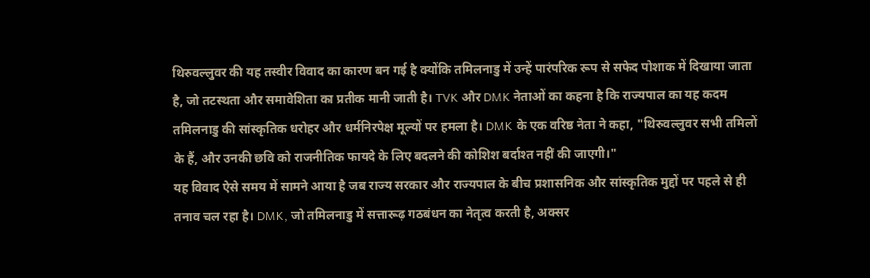थिरुवल्लुवर की यह तस्वीर विवाद का कारण बन गई है क्योंकि तमिलनाडु में उन्हें पारंपरिक रूप से सफेद पोशाक में दिखाया जाता है, जो तटस्थता और समावेशिता का प्रतीक मानी जाती है। TVK और DMK नेताओं का कहना है कि राज्यपाल का यह कदम तमिलनाडु की सांस्कृतिक धरोहर और धर्मनिरपेक्ष मूल्यों पर हमला है। DMK के एक वरिष्ठ नेता ने कहा, "थिरुवल्लुवर सभी तमिलों के हैं, और उनकी छवि को राजनीतिक फायदे के लिए बदलने की कोशिश बर्दाश्त नहीं की जाएगी।"
यह विवाद ऐसे समय में सामने आया है जब राज्य सरकार और राज्यपाल के बीच प्रशासनिक और सांस्कृतिक मुद्दों पर पहले से ही तनाव चल रहा है। DMK, जो तमिलनाडु में सत्तारूढ़ गठबंधन का नेतृत्व करती है, अक्सर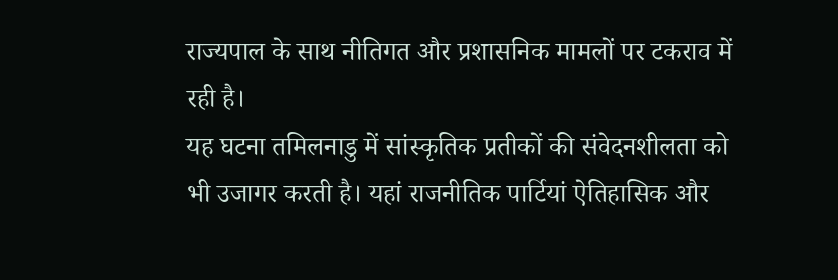राज्यपाल के साथ नीतिगत और प्रशासनिक मामलों पर टकराव में रही है।
यह घटना तमिलनाडु में सांस्कृतिक प्रतीकों की संवेदनशीलता को भी उजागर करती है। यहां राजनीतिक पार्टियां ऐतिहासिक और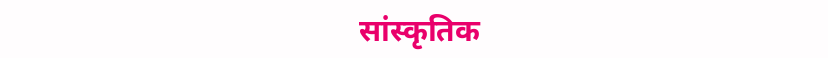सांस्कृतिक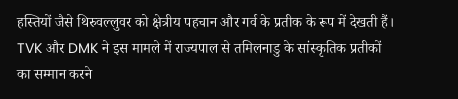हस्तियों जैसे थिरुवल्लुवर को क्षेत्रीय पहचान और गर्व के प्रतीक के रूप में देखती हैं। TVK और DMK ने इस मामले में राज्यपाल से तमिलनाडु के सांस्कृतिक प्रतीकों का सम्मान करने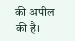की अपील की है।